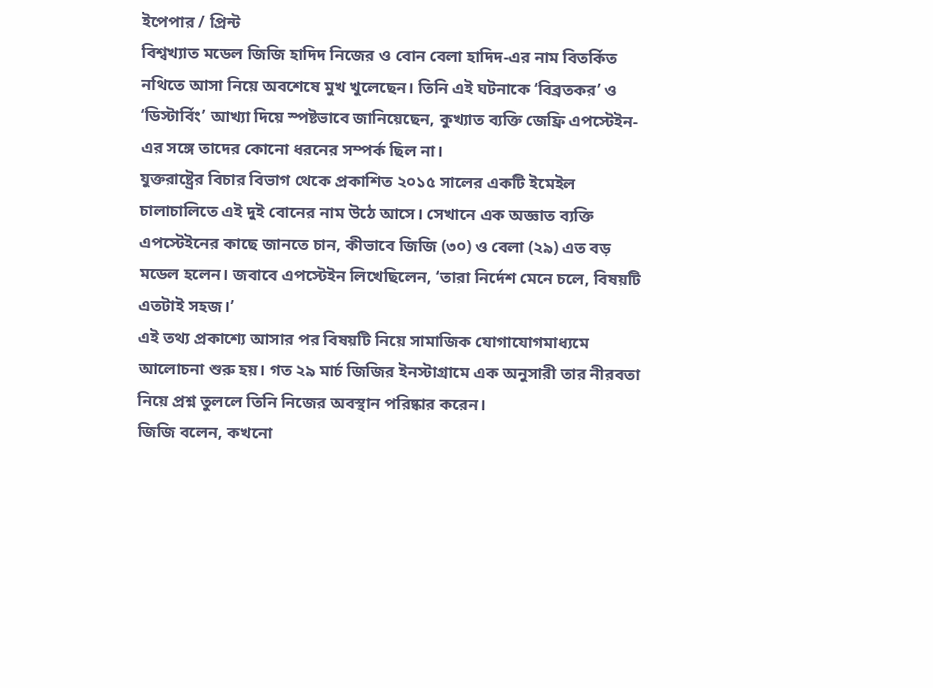ইপেপার / প্রিন্ট
বিশ্বখ্যাত মডেল জিজি হাদিদ নিজের ও বোন বেলা হাদিদ-এর নাম বিতর্কিত নথিতে আসা নিয়ে অবশেষে মুখ খুলেছেন। তিনি এই ঘটনাকে ‘বিব্রতকর’ ও ‘ডিস্টার্বিং’ আখ্যা দিয়ে স্পষ্টভাবে জানিয়েছেন, কুখ্যাত ব্যক্তি জেফ্রি এপস্টেইন-এর সঙ্গে তাদের কোনো ধরনের সম্পর্ক ছিল না।
যুক্তরাষ্ট্রের বিচার বিভাগ থেকে প্রকাশিত ২০১৫ সালের একটি ইমেইল চালাচালিতে এই দুই বোনের নাম উঠে আসে। সেখানে এক অজ্ঞাত ব্যক্তি এপস্টেইনের কাছে জানতে চান, কীভাবে জিজি (৩০) ও বেলা (২৯) এত বড় মডেল হলেন। জবাবে এপস্টেইন লিখেছিলেন, ‘তারা নির্দেশ মেনে চলে, বিষয়টি এতটাই সহজ।’
এই তথ্য প্রকাশ্যে আসার পর বিষয়টি নিয়ে সামাজিক যোগাযোগমাধ্যমে আলোচনা শুরু হয়। গত ২৯ মার্চ জিজির ইনস্টাগ্রামে এক অনুসারী তার নীরবতা নিয়ে প্রশ্ন তুললে তিনি নিজের অবস্থান পরিষ্কার করেন।
জিজি বলেন, কখনো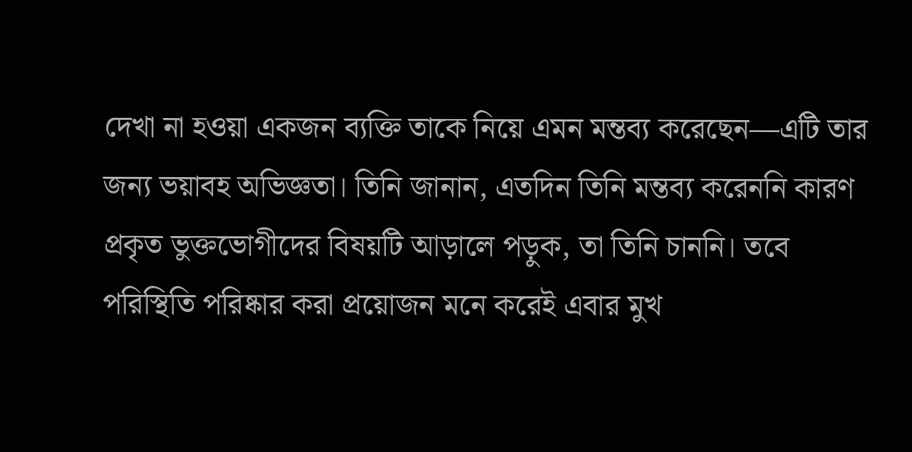দেখা না হওয়া একজন ব্যক্তি তাকে নিয়ে এমন মন্তব্য করেছেন—এটি তার জন্য ভয়াবহ অভিজ্ঞতা। তিনি জানান, এতদিন তিনি মন্তব্য করেননি কারণ প্রকৃত ভুক্তভোগীদের বিষয়টি আড়ালে পড়ুক, তা তিনি চাননি। তবে পরিস্থিতি পরিষ্কার করা প্রয়োজন মনে করেই এবার মুখ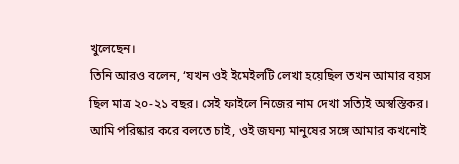খুলেছেন।
তিনি আরও বলেন, ‘যখন ওই ইমেইলটি লেখা হয়েছিল তখন আমার বয়স ছিল মাত্র ২০-২১ বছর। সেই ফাইলে নিজের নাম দেখা সত্যিই অস্বস্তিকর। আমি পরিষ্কার করে বলতে চাই, ওই জঘন্য মানুষের সঙ্গে আমার কখনোই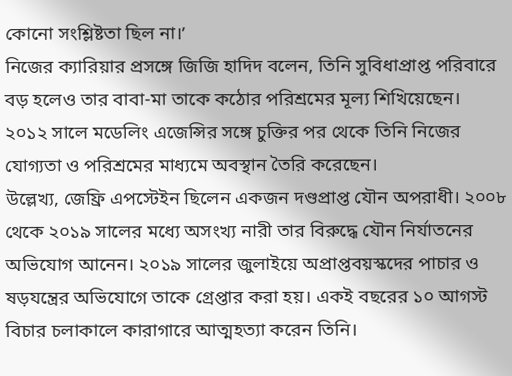কোনো সংশ্লিষ্টতা ছিল না।’
নিজের ক্যারিয়ার প্রসঙ্গে জিজি হাদিদ বলেন, তিনি সুবিধাপ্রাপ্ত পরিবারে বড় হলেও তার বাবা-মা তাকে কঠোর পরিশ্রমের মূল্য শিখিয়েছেন। ২০১২ সালে মডেলিং এজেন্সির সঙ্গে চুক্তির পর থেকে তিনি নিজের যোগ্যতা ও পরিশ্রমের মাধ্যমে অবস্থান তৈরি করেছেন।
উল্লেখ্য, জেফ্রি এপস্টেইন ছিলেন একজন দণ্ডপ্রাপ্ত যৌন অপরাধী। ২০০৮ থেকে ২০১৯ সালের মধ্যে অসংখ্য নারী তার বিরুদ্ধে যৌন নির্যাতনের অভিযোগ আনেন। ২০১৯ সালের জুলাইয়ে অপ্রাপ্তবয়স্কদের পাচার ও ষড়যন্ত্রের অভিযোগে তাকে গ্রেপ্তার করা হয়। একই বছরের ১০ আগস্ট বিচার চলাকালে কারাগারে আত্মহত্যা করেন তিনি।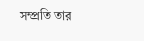সম্প্রতি তার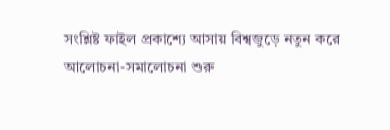সংশ্লিষ্ট ফাইল প্রকাশ্যে আসায় বিশ্বজুড়ে নতুন করে আলোচনা-সমালোচনা শুরু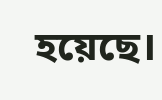হয়েছে।